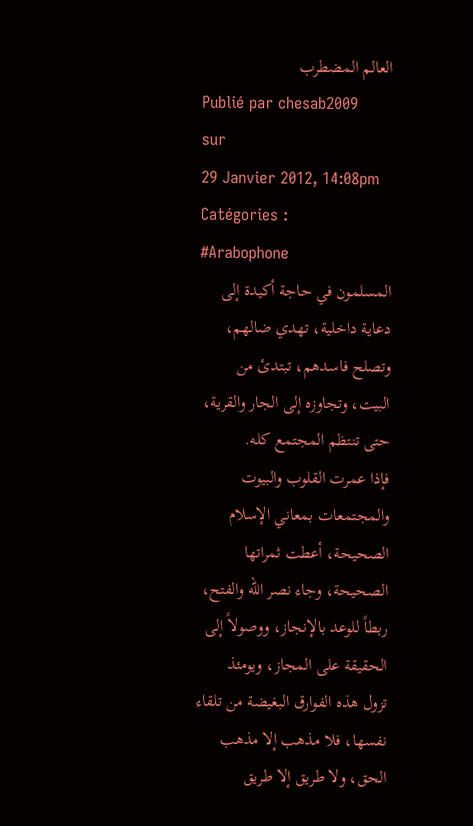العالم المضطرب
Publié par chesab2009
sur
29 Janvier 2012, 14:08pm
Catégories :
#Arabophone
المسلمون في حاجة أكيدة إلى دعاية داخلية، تهدي ضالهم، وتصلح فاسدهم، تبتدئ من البيت، وتجاوزه إلى الجار والقرية، حتى تنتظم المجتمع كله.
فإذا عمرت القلوب والبيوت والمجتمعات بمعاني الإسلام الصحيحة، أعطت ثمراتها الصحيحة، وجاء نصر الله والفتح، ربطاً للوعد بالإنجاز، ووصولاً إلى الحقيقة على المجاز، ويومئذ
تزول هذه الفوارق البغيضة من تلقاء نفسها، فلا مذهب إلا مذهب الحق، ولا طريق إلا طريق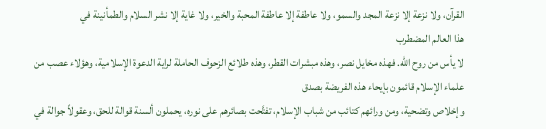القرآن، ولا نزعة إلا نزعة المجد والسمو، ولا عاطفة إلا عاطفة المحبة والخير، ولا غاية إلا نشر السلام والطمأنينة في
هذا العالم المضطرب
لا يأس من روح الله. فهذه مخايل نصر، وهذه مبشرات القطر، وهذه طلائع الزحوف الحاملة لراية الدعوة الإسلامية، وهؤلاء عصب من علماء الإسلام قائمون بإيحاء هذه الفريضة بصدق
وإخلاص وتضحية، ومن ورائهم كتائب من شباب الإسلام، تفتَّحت بصائرهم على نوره، يحملون ألسنة قوالة للحق، وعقولاً جوالة في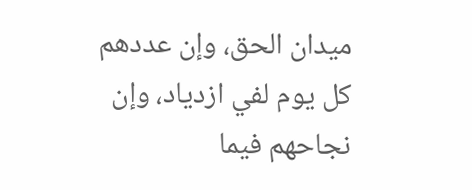ميدان الحق، وإن عددهم كل يوم لفي ازدياد، وإن نجاحهم فيما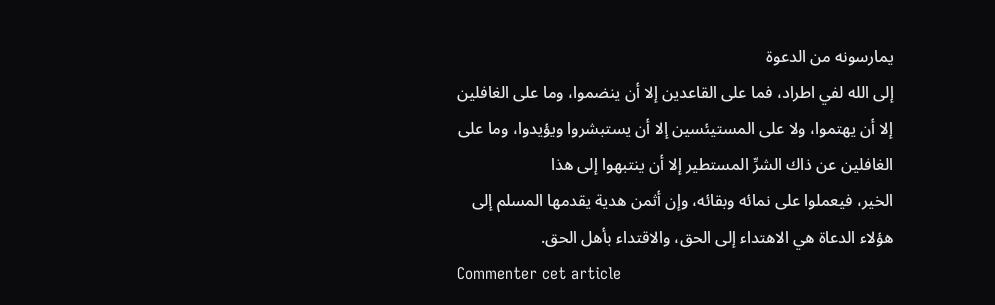يمارسونه من الدعوة
إلى الله لفي اطراد، فما على القاعدين إلا أن ينضموا، وما على الغافلين إلا أن يهتموا، ولا على المستيئسين إلا أن يستبشروا ويؤيدوا، وما على الغافلين عن ذاك الشرِّ المستطير إلا أن ينتبهوا إلى هذا
الخير، فيعملوا على نمائه وبقائه، وإن أثمن هدية يقدمها المسلم إلى هؤلاء الدعاة هي الاهتداء إلى الحق، والاقتداء بأهل الحق.
Commenter cet article